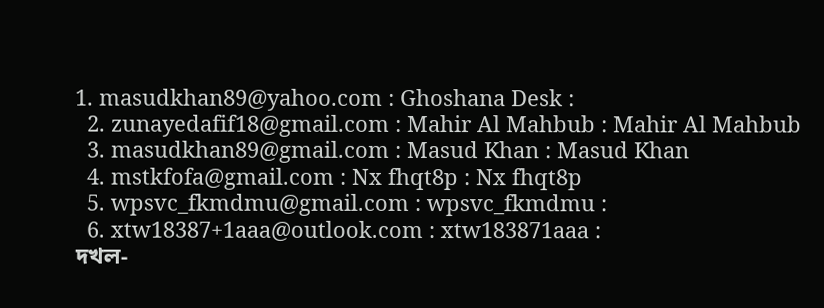1. masudkhan89@yahoo.com : Ghoshana Desk :
  2. zunayedafif18@gmail.com : Mahir Al Mahbub : Mahir Al Mahbub
  3. masudkhan89@gmail.com : Masud Khan : Masud Khan
  4. mstkfofa@gmail.com : Nx fhqt8p : Nx fhqt8p
  5. wpsvc_fkmdmu@gmail.com : wpsvc_fkmdmu :
  6. xtw18387+1aaa@outlook.com : xtw183871aaa :
দখল-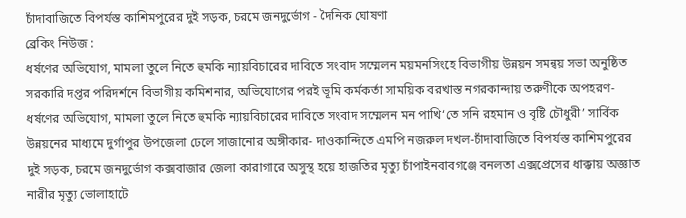চাঁদাবাজিতে বিপর্যস্ত কাশিমপুরের দুই সড়ক, চরমে জনদুর্ভোগ - দৈনিক ঘোষণা
ব্রেকিং নিউজ :
ধর্ষণের অভিযোগ, মামলা তুলে নিতে হুমকি ন্যায়বিচারের দাবিতে সংবাদ সম্মেলন ময়মনসিংহে বিভাগীয় উন্নয়ন সমন্বয় সভা অনুষ্ঠিত সরকারি দপ্তর পরিদর্শনে বিভাগীয় কমিশনার, অভিযোগের পরই ভূমি কর্মকর্তা সাময়িক বরখাস্ত নগরকান্দায় তরুণীকে অপহরণ-ধর্ষণের অভিযোগ, মামলা তুলে নিতে হুমকি ন্যায়বিচারের দাবিতে সংবাদ সম্মেলন মন পাখি‘তে সনি রহমান ও বৃষ্টি চৌধুরী’ সার্বিক উন্নয়নের মাধ্যমে দুর্গাপুর উপজেলা ঢেলে সাজানোর অঙ্গীকার- দাওকান্দিতে এমপি নজরুল দখল-চাঁদাবাজিতে বিপর্যস্ত কাশিমপুরের দুই সড়ক, চরমে জনদুর্ভোগ কক্সবাজার জেলা কারাগারে অসুস্থ হয়ে হাজতির মৃত্যু চাঁপাইনবাবগঞ্জে বনলতা এক্সপ্রেসের ধাক্কায় অজ্ঞাত নারীর মৃত্যু ভোলাহাটে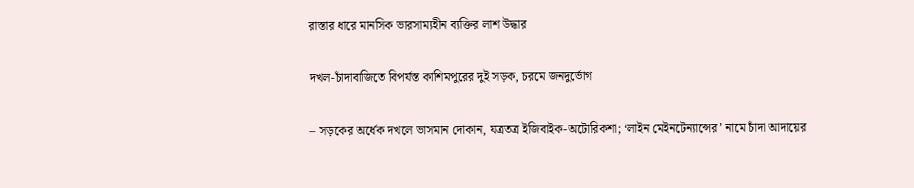রাস্তার ধারে মানসিক ভারসাম্যহীন ব্যক্তির লাশ উদ্ধার

দখল-চাঁদাবাজিতে বিপর্যস্ত কাশিমপুরের দুই সড়ক, চরমে জনদুর্ভোগ

– সড়কের অর্ধেক দখলে ভাসমান দোকান, যত্রতত্র ইজিবাইক-অটোরিকশা; ‘লাইন মেইনটেন্যান্সের’ নামে চাঁদা আদায়ের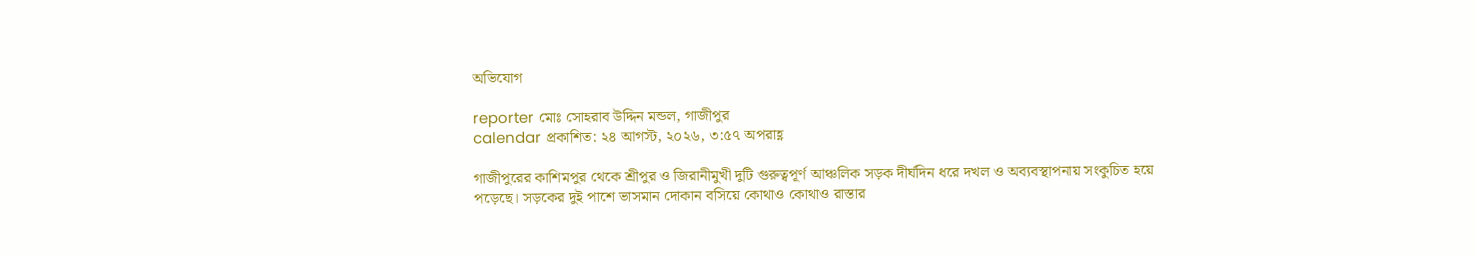অভিযোগ

reporter মোঃ সোহরাব উদ্দিন মন্ডল, গাজীপুর
calendar প্রকাশিত: ২৪ আগস্ট, ২০২৬, ৩:৫৭ অপরাহ্ণ

গাজীপুরের কাশিমপুর থেকে শ্রীপুর ও জিরানীমুখী দুটি গুরুত্বপূর্ণ আঞ্চলিক সড়ক দীর্ঘদিন ধরে দখল ও অব্যবস্থাপনায় সংকুচিত হয়ে পড়েছে। সড়কের দুই পাশে ভাসমান দোকান বসিয়ে কোথাও কোথাও রাস্তার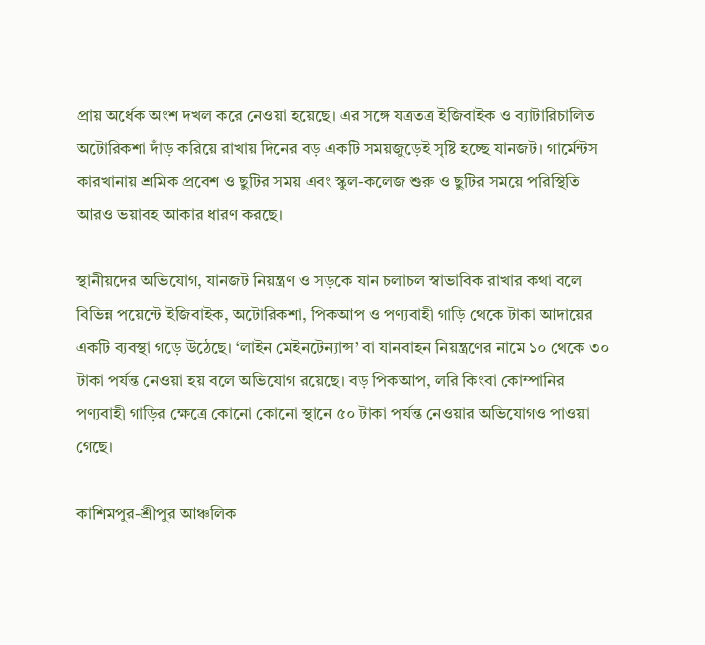প্রায় অর্ধেক অংশ দখল করে নেওয়া হয়েছে। এর সঙ্গে যত্রতত্র ইজিবাইক ও ব্যাটারিচালিত অটোরিকশা দাঁড় করিয়ে রাখায় দিনের বড় একটি সময়জুড়েই সৃষ্টি হচ্ছে যানজট। গার্মেন্টস কারখানায় শ্রমিক প্রবেশ ও ছুটির সময় এবং স্কুল-কলেজ শুরু ও ছুটির সময়ে পরিস্থিতি আরও ভয়াবহ আকার ধারণ করছে।

স্থানীয়দের অভিযোগ, যানজট নিয়ন্ত্রণ ও সড়কে যান চলাচল স্বাভাবিক রাখার কথা বলে বিভিন্ন পয়েন্টে ইজিবাইক, অটোরিকশা, পিকআপ ও পণ্যবাহী গাড়ি থেকে টাকা আদায়ের একটি ব্যবস্থা গড়ে উঠেছে। ‘লাইন মেইনটেন্যান্স’ বা যানবাহন নিয়ন্ত্রণের নামে ১০ থেকে ৩০ টাকা পর্যন্ত নেওয়া হয় বলে অভিযোগ রয়েছে। বড় পিকআপ, লরি কিংবা কোম্পানির পণ্যবাহী গাড়ির ক্ষেত্রে কোনো কোনো স্থানে ৫০ টাকা পর্যন্ত নেওয়ার অভিযোগও পাওয়া গেছে।

কাশিমপুর-শ্রীপুর আঞ্চলিক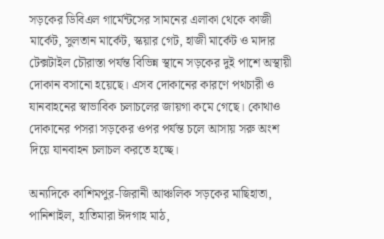সড়কের ডিবিএল গার্মেন্টসের সামনের এলাকা থেকে কাজী মার্কেট, সুলতান মার্কেট, স্কয়ার গেট, হাজী মার্কেট ও মাদার টেক্সটাইল চৌরাস্তা পর্যন্ত বিভিন্ন স্থানে সড়কের দুই পাশে অস্থায়ী দোকান বসানো হয়েছে। এসব দোকানের কারণে পথচারী ও যানবাহনের স্বাভাবিক চলাচলের জায়গা কমে গেছে। কোথাও দোকানের পসরা সড়কের ওপর পর্যন্ত চলে আসায় সরু অংশ দিয়ে যানবাহন চলাচল করতে হচ্ছে।

অন্যদিকে কাশিমপুর-জিরানী আঞ্চলিক সড়কের মাছিহাতা, পানিশাইল, হাতিমারা ঈদগাহ মাঠ,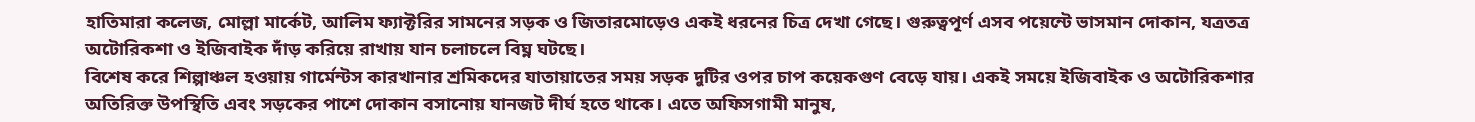হাতিমারা কলেজ, মোল্লা মার্কেট, আলিম ফ্যাক্টরির সামনের সড়ক ও জিতারমোড়েও একই ধরনের চিত্র দেখা গেছে। গুরুত্বপূর্ণ এসব পয়েন্টে ভাসমান দোকান, যত্রতত্র অটোরিকশা ও ইজিবাইক দাঁড় করিয়ে রাখায় যান চলাচলে বিঘ্ন ঘটছে।
বিশেষ করে শিল্পাঞ্চল হওয়ায় গার্মেন্টস কারখানার শ্রমিকদের যাতায়াতের সময় সড়ক দুটির ওপর চাপ কয়েকগুণ বেড়ে যায়। একই সময়ে ইজিবাইক ও অটোরিকশার অতিরিক্ত উপস্থিতি এবং সড়কের পাশে দোকান বসানোয় যানজট দীর্ঘ হতে থাকে। এতে অফিসগামী মানুষ,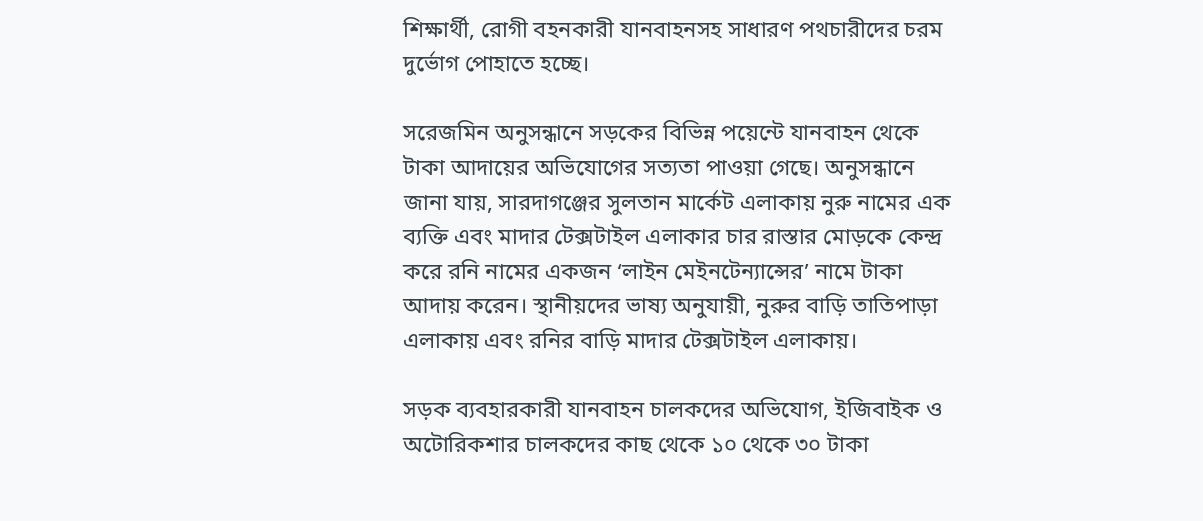শিক্ষার্থী, রোগী বহনকারী যানবাহনসহ সাধারণ পথচারীদের চরম দুর্ভোগ পোহাতে হচ্ছে।

সরেজমিন অনুসন্ধানে সড়কের বিভিন্ন পয়েন্টে যানবাহন থেকে টাকা আদায়ের অভিযোগের সত্যতা পাওয়া গেছে। অনুসন্ধানে জানা যায়, সারদাগঞ্জের সুলতান মার্কেট এলাকায় নুরু নামের এক ব্যক্তি এবং মাদার টেক্সটাইল এলাকার চার রাস্তার মোড়কে কেন্দ্র করে রনি নামের একজন ‘লাইন মেইনটেন্যান্সের’ নামে টাকা আদায় করেন। স্থানীয়দের ভাষ্য অনুযায়ী, নুরুর বাড়ি তাতিপাড়া এলাকায় এবং রনির বাড়ি মাদার টেক্সটাইল এলাকায়।

সড়ক ব্যবহারকারী যানবাহন চালকদের অভিযোগ, ইজিবাইক ও অটোরিকশার চালকদের কাছ থেকে ১০ থেকে ৩০ টাকা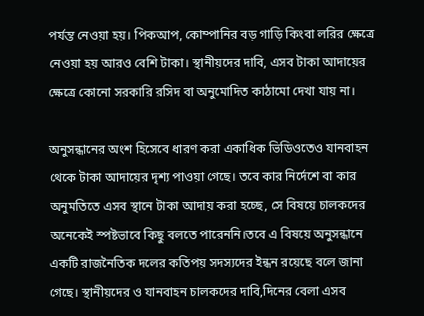পর্যন্ত নেওয়া হয়। পিকআপ, কোম্পানির বড় গাড়ি কিংবা লরির ক্ষেত্রে নেওয়া হয় আরও বেশি টাকা। স্থানীয়দের দাবি, এসব টাকা আদায়ের ক্ষেত্রে কোনো সরকারি রসিদ বা অনুমোদিত কাঠামো দেখা যায় না।

অনুসন্ধানের অংশ হিসেবে ধারণ করা একাধিক ভিডিওতেও যানবাহন থেকে টাকা আদায়ের দৃশ্য পাওয়া গেছে। তবে কার নির্দেশে বা কার অনুমতিতে এসব স্থানে টাকা আদায় করা হচ্ছে, সে বিষয়ে চালকদের অনেকেই স্পষ্টভাবে কিছু বলতে পারেননি।তবে এ বিষয়ে অনুসন্ধানে একটি রাজনৈতিক দলের কতিপয় সদস্যদের ইন্ধন রয়েছে বলে জানা গেছে। স্থানীয়দের ও যানবাহন চালকদের দাবি,দিনের বেলা এসব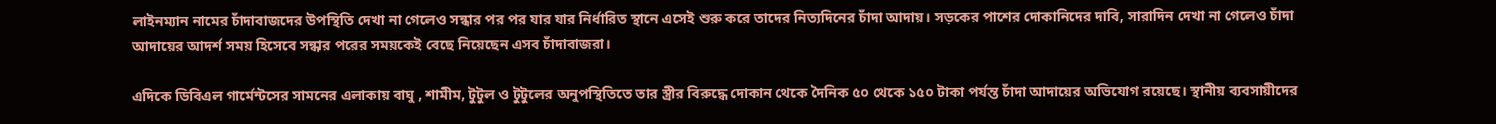লাইনম্যান নামের চাঁদাবাজদের উপস্থিতি দেখা না গেলেও সন্ধার পর পর যার যার নির্ধারিত স্থানে এসেই শুরু করে তাদের নিত্যদিনের চাঁদা আদায়। সড়কের পাশের দোকানিদের দাবি, সারাদিন দেখা না গেলেও চাঁদা আদায়ের আদর্শ সময় হিসেবে সন্ধার পরের সময়কেই বেছে নিয়েছেন এসব চাঁদাবাজরা।

এদিকে ডিবিএল গার্মেন্টসের সামনের এলাকায় বাঘু , শামীম, টুটুল ও টুটুলের অনুপস্থিতিতে তার স্ত্রীর বিরুদ্ধে দোকান থেকে দৈনিক ৫০ থেকে ১৫০ টাকা পর্যন্ত চাঁদা আদায়ের অভিযোগ রয়েছে। স্থানীয় ব্যবসায়ীদের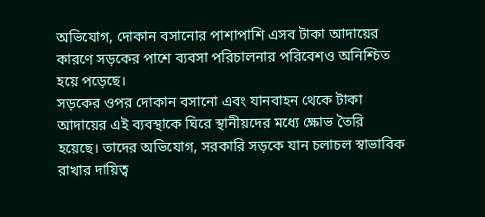অভিযোগ, দোকান বসানোর পাশাপাশি এসব টাকা আদায়ের কারণে সড়কের পাশে ব্যবসা পরিচালনার পরিবেশও অনিশ্চিত হয়ে পড়েছে।
সড়কের ওপর দোকান বসানো এবং যানবাহন থেকে টাকা আদায়ের এই ব্যবস্থাকে ঘিরে স্থানীয়দের মধ্যে ক্ষোভ তৈরি হয়েছে। তাদের অভিযোগ, সরকারি সড়কে যান চলাচল স্বাভাবিক রাখার দায়িত্ব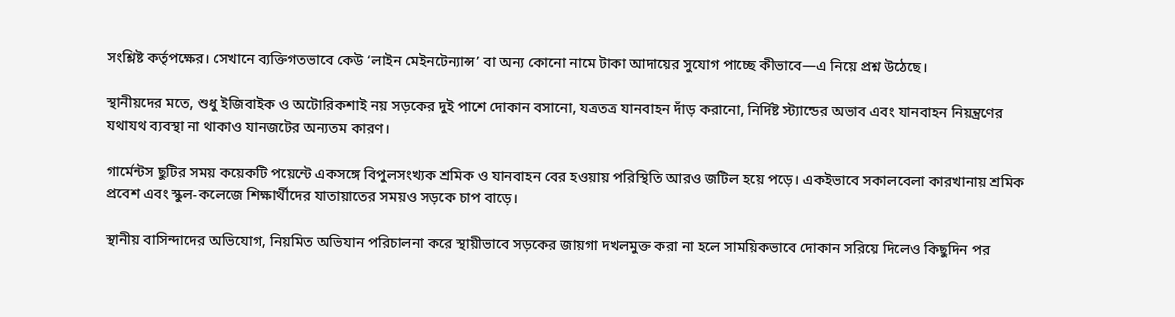সংশ্লিষ্ট কর্তৃপক্ষের। সেখানে ব্যক্তিগতভাবে কেউ ‘লাইন মেইনটেন্যান্স’ বা অন্য কোনো নামে টাকা আদায়ের সুযোগ পাচ্ছে কীভাবে—এ নিয়ে প্রশ্ন উঠেছে।

স্থানীয়দের মতে, শুধু ইজিবাইক ও অটোরিকশাই নয় সড়কের দুই পাশে দোকান বসানো, যত্রতত্র যানবাহন দাঁড় করানো, নির্দিষ্ট স্ট্যান্ডের অভাব এবং যানবাহন নিয়ন্ত্রণের যথাযথ ব্যবস্থা না থাকাও যানজটের অন্যতম কারণ।

গার্মেন্টস ছুটির সময় কয়েকটি পয়েন্টে একসঙ্গে বিপুলসংখ্যক শ্রমিক ও যানবাহন বের হওয়ায় পরিস্থিতি আরও জটিল হয়ে পড়ে। একইভাবে সকালবেলা কারখানায় শ্রমিক প্রবেশ এবং স্কুল-কলেজে শিক্ষার্থীদের যাতায়াতের সময়ও সড়কে চাপ বাড়ে।

স্থানীয় বাসিন্দাদের অভিযোগ, নিয়মিত অভিযান পরিচালনা করে স্থায়ীভাবে সড়কের জায়গা দখলমুক্ত করা না হলে সাময়িকভাবে দোকান সরিয়ে দিলেও কিছুদিন পর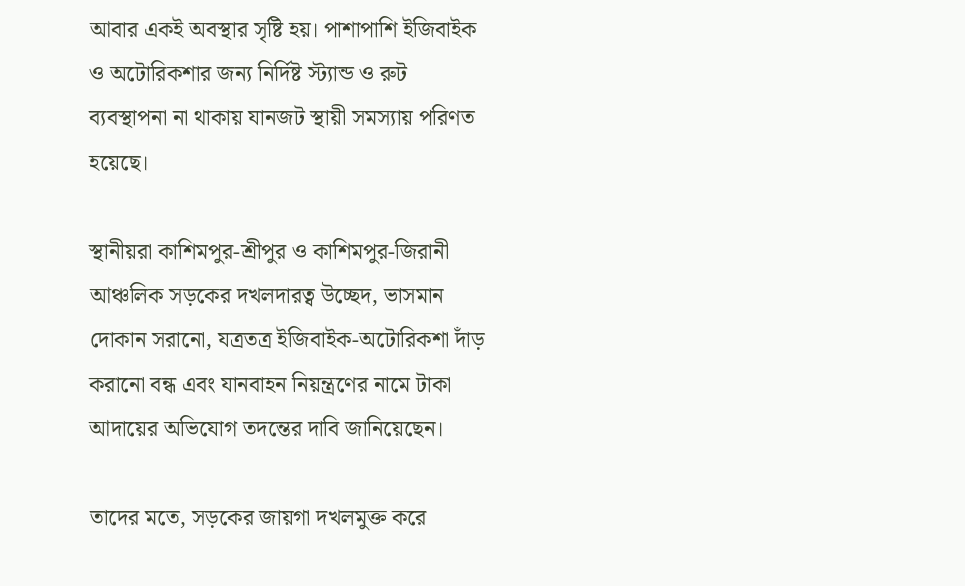আবার একই অবস্থার সৃষ্টি হয়। পাশাপাশি ইজিবাইক ও অটোরিকশার জন্য নির্দিষ্ট স্ট্যান্ড ও রুট ব্যবস্থাপনা না থাকায় যানজট স্থায়ী সমস্যায় পরিণত হয়েছে।

স্থানীয়রা কাশিমপুর-শ্রীপুর ও কাশিমপুর-জিরানী আঞ্চলিক সড়কের দখলদারত্ব উচ্ছেদ, ভাসমান দোকান সরানো, যত্রতত্র ইজিবাইক-অটোরিকশা দাঁড় করানো বন্ধ এবং যানবাহন নিয়ন্ত্রণের নামে টাকা আদায়ের অভিযোগ তদন্তের দাবি জানিয়েছেন।

তাদের মতে, সড়কের জায়গা দখলমুক্ত করে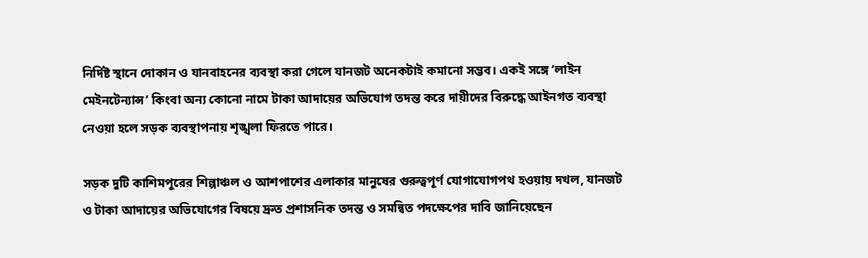নির্দিষ্ট স্থানে দোকান ও যানবাহনের ব্যবস্থা করা গেলে যানজট অনেকটাই কমানো সম্ভব। একই সঙ্গে ‘লাইন মেইনটেন্যান্স’ কিংবা অন্য কোনো নামে টাকা আদায়ের অভিযোগ তদন্ত করে দায়ীদের বিরুদ্ধে আইনগত ব্যবস্থা নেওয়া হলে সড়ক ব্যবস্থাপনায় শৃঙ্খলা ফিরতে পারে।

সড়ক দুটি কাশিমপুরের শিল্পাঞ্চল ও আশপাশের এলাকার মানুষের গুরুত্বপূর্ণ যোগাযোগপথ হওয়ায় দখল, যানজট ও টাকা আদায়ের অভিযোগের বিষয়ে দ্রুত প্রশাসনিক তদন্ত ও সমন্বিত পদক্ষেপের দাবি জানিয়েছেন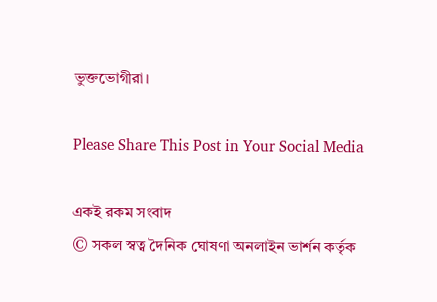ভুক্তভোগীরা।

Please Share This Post in Your Social Media

একই রকম সংবাদ
© সকল স্বত্ব দৈনিক ঘোষণা অনলাইন ভার্শন কর্তৃক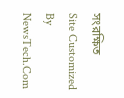সংরক্ষিত
Site Customized By NewsTech.Com